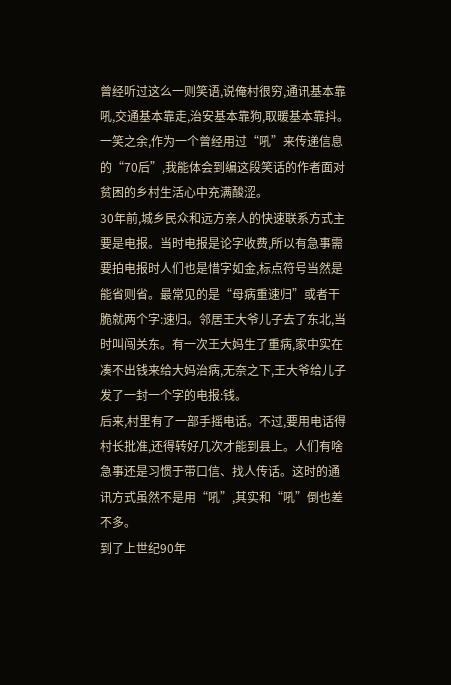曾经听过这么一则笑语,说俺村很穷,通讯基本靠吼,交通基本靠走,治安基本靠狗,取暖基本靠抖。一笑之余,作为一个曾经用过“吼”来传递信息的“70后”,我能体会到编这段笑话的作者面对贫困的乡村生活心中充满酸涩。
30年前,城乡民众和远方亲人的快速联系方式主要是电报。当时电报是论字收费,所以有急事需要拍电报时人们也是惜字如金,标点符号当然是能省则省。最常见的是“母病重速归”或者干脆就两个字:速归。邻居王大爷儿子去了东北,当时叫闯关东。有一次王大妈生了重病,家中实在凑不出钱来给大妈治病,无奈之下,王大爷给儿子发了一封一个字的电报:钱。
后来,村里有了一部手摇电话。不过,要用电话得村长批准,还得转好几次才能到县上。人们有啥急事还是习惯于带口信、找人传话。这时的通讯方式虽然不是用“吼”,其实和“吼”倒也差不多。
到了上世纪90年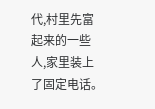代,村里先富起来的一些人,家里装上了固定电话。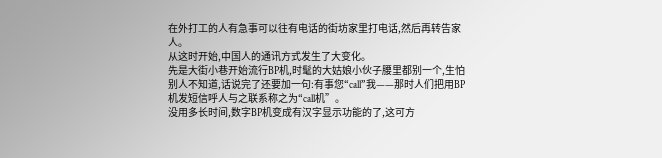在外打工的人有急事可以往有电话的街坊家里打电话,然后再转告家人。
从这时开始,中国人的通讯方式发生了大变化。
先是大街小巷开始流行BP机,时髦的大姑娘小伙子腰里都别一个,生怕别人不知道,话说完了还要加一句:有事您“call”我——那时人们把用BP机发短信呼人与之联系称之为“call机”。
没用多长时间,数字BP机变成有汉字显示功能的了,这可方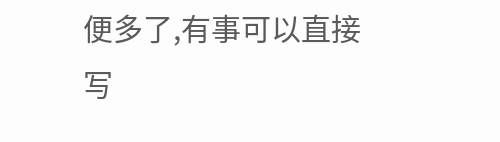便多了,有事可以直接写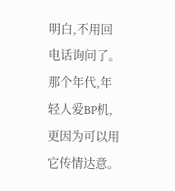明白,不用回电话询问了。那个年代,年轻人爱BP机,更因为可以用它传情达意。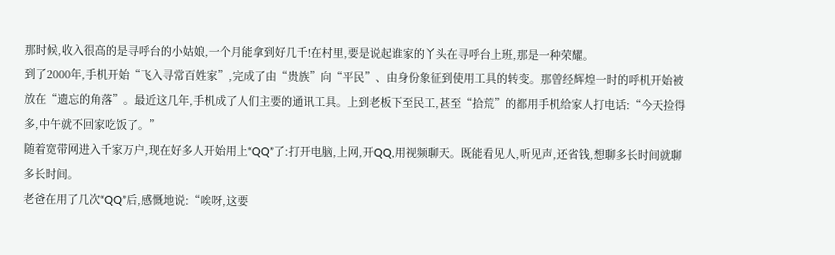那时候,收入很高的是寻呼台的小姑娘,一个月能拿到好几千!在村里,要是说起谁家的丫头在寻呼台上班,那是一种荣耀。
到了2000年,手机开始“飞入寻常百姓家”,完成了由“贵族”向“平民”、由身份象征到使用工具的转变。那曾经辉煌一时的呼机开始被放在“遗忘的角落”。最近这几年,手机成了人们主要的通讯工具。上到老板下至民工,甚至“拾荒”的都用手机给家人打电话:“今天捡得多,中午就不回家吃饭了。”
随着宽带网进入千家万户,现在好多人开始用上“QQ”了:打开电脑,上网,开QQ,用视频聊天。既能看见人,听见声,还省钱,想聊多长时间就聊多长时间。
老爸在用了几次“QQ”后,感慨地说:“唉呀,这要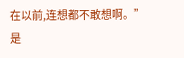在以前,连想都不敢想啊。”
是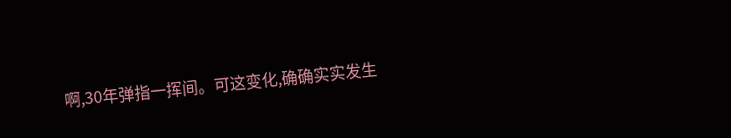啊,30年弹指一挥间。可这变化,确确实实发生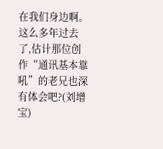在我们身边啊。这么多年过去了,估计那位创作“通讯基本靠吼”的老兄也深有体会吧?(刘增宝)